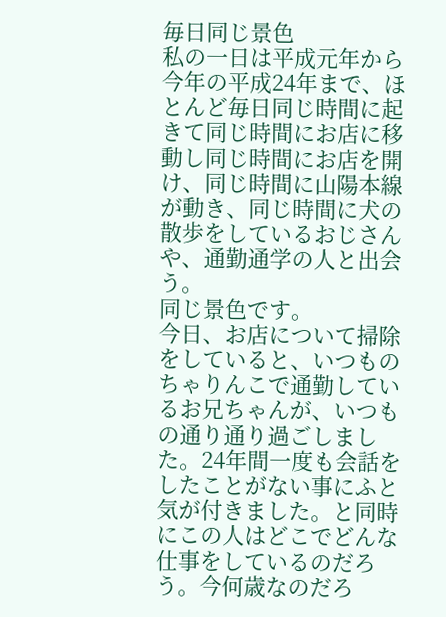毎日同じ景色
私の一日は平成元年から今年の平成24年まで、ほとんど毎日同じ時間に起きて同じ時間にお店に移動し同じ時間にお店を開け、同じ時間に山陽本線が動き、同じ時間に犬の散歩をしているおじさんや、通勤通学の人と出会う。
同じ景色です。
今日、お店について掃除をしていると、いつものちゃりんこで通勤しているお兄ちゃんが、いつもの通り通り過ごしました。24年間一度も会話をしたことがない事にふと気が付きました。と同時にこの人はどこでどんな仕事をしているのだろう。今何歳なのだろ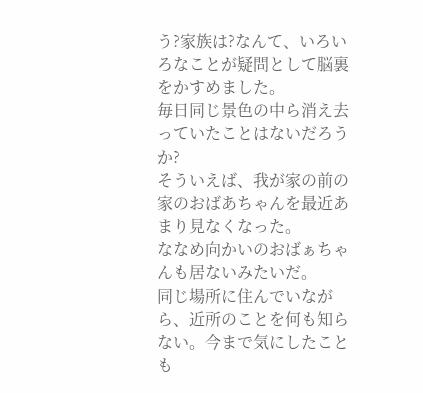う?家族は?なんて、いろいろなことが疑問として脳裏をかすめました。
毎日同じ景色の中ら消え去っていたことはないだろうか?
そういえば、我が家の前の家のおばあちゃんを最近あまり見なくなった。
ななめ向かいのおばぁちゃんも居ないみたいだ。
同じ場所に住んでいながら、近所のことを何も知らない。今まで気にしたことも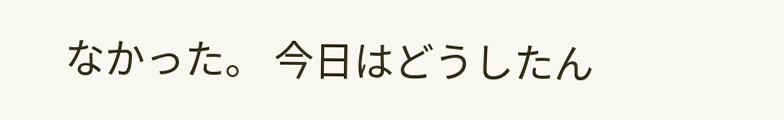なかった。 今日はどうしたん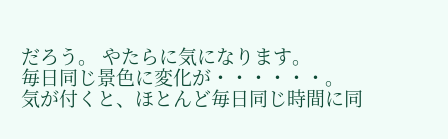だろう。 やたらに気になります。
毎日同じ景色に変化が・・・・・・。
気が付くと、ほとんど毎日同じ時間に同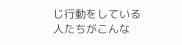じ行動をしている人たちがこんな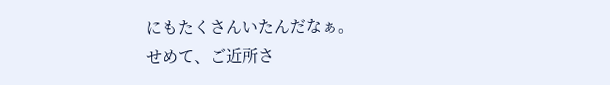にもたくさんいたんだなぁ。
せめて、ご近所さ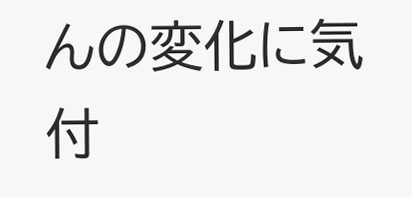んの変化に気付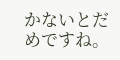かないとだめですね。